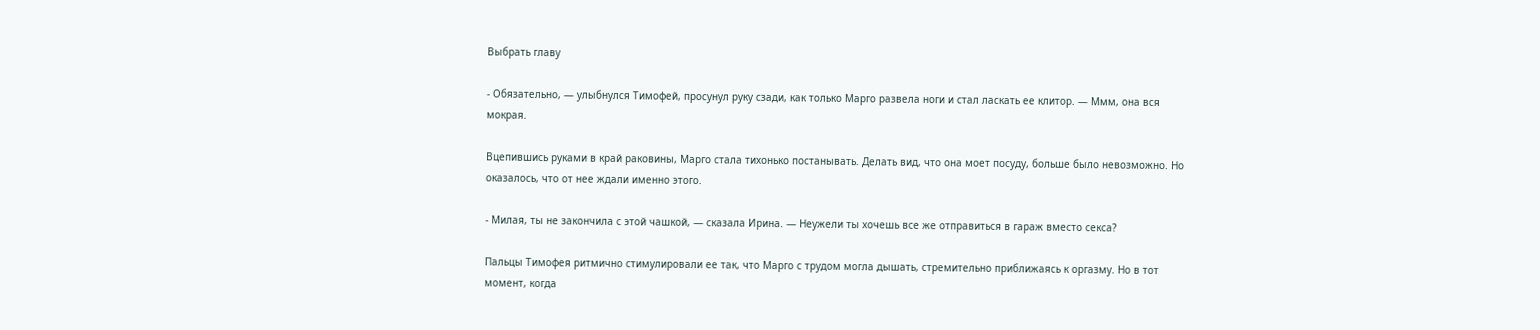Выбрать главу

- Обязательно, — улыбнулся Тимофей, просунул руку сзади, как только Марго развела ноги и стал ласкать ее клитор. — Ммм, она вся мокрая.

Вцепившись руками в край раковины, Марго стала тихонько постанывать. Делать вид, что она моет посуду, больше было невозможно. Но оказалось, что от нее ждали именно этого.

- Милая, ты не закончила с этой чашкой, — сказала Ирина. — Неужели ты хочешь все же отправиться в гараж вместо секса?

Пальцы Тимофея ритмично стимулировали ее так, что Марго с трудом могла дышать, стремительно приближаясь к оргазму. Но в тот момент, когда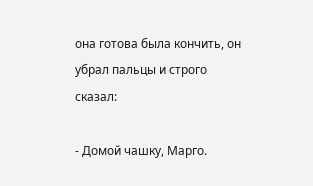она готова была кончить, он убрал пальцы и строго сказал:

- Домой чашку, Марго.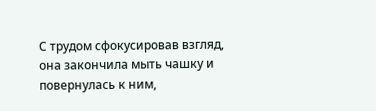С трудом сфокусировав взгляд, она закончила мыть чашку и повернулась к ним,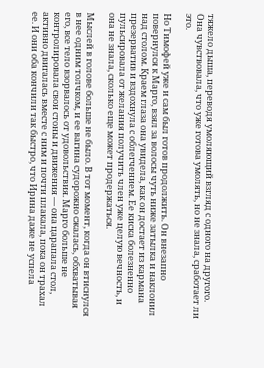тяжело дыша, переводя умоляющий взгляд с одного на другого. Она чувствовала, что уже готова умолять, но не знала, сработает ли это.

Но Тимофей уже и сам был готов продолжить. Он внезапно повернулся к Марго, взял за волосы чуть ниже затылка и наклонил над столом. Краем глаза она увидела, как он достает из кармана презерватив и вздохнула с облегчением. Ее киска болезненно пульсировала от желания получить член уже целую вечность, и она не знала, сколько еще может продержаться.

Мыслей в голове больше не было. В тот момент, когда он втиснулся в нее одним толчком, и ее вагина судорожно сжалась, обхватывая его, все тело взорвалось от удовольствия. Марго больше не контролировала свои стоны и движения — она царапала стол, активно двигалась вместе с ним и почти плакала, пока он трахал ее. И они оба кончили так быстро, что Ирина даже не успела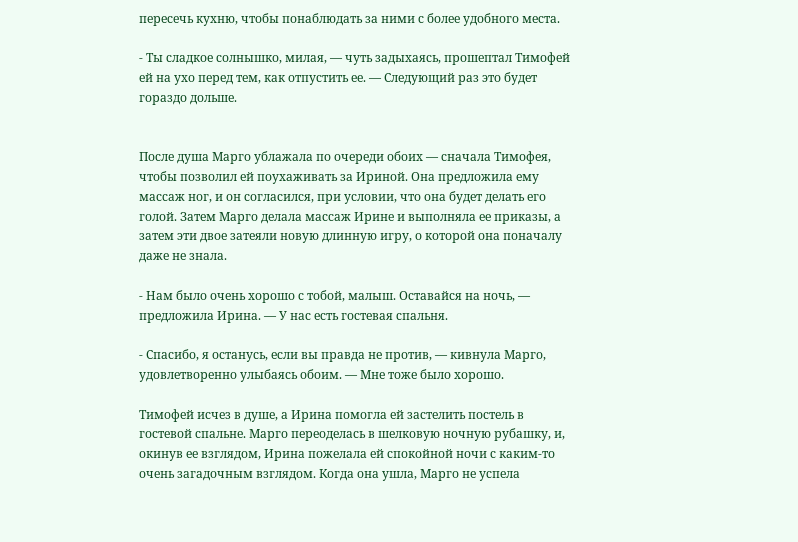пересечь кухню, чтобы понаблюдать за ними с более удобного места.

- Ты сладкое солнышко, милая, — чуть задыхаясь, прошептал Тимофей ей на ухо перед тем, как отпустить ее. — Следующий раз это будет гораздо дольше.


После душа Марго ублажала по очереди обоих — сначала Тимофея, чтобы позволил ей поухаживать за Ириной. Она предложила ему массаж ног, и он согласился, при условии, что она будет делать его голой. Затем Марго делала массаж Ирине и выполняла ее приказы, а затем эти двое затеяли новую длинную игру, о которой она поначалу даже не знала.

- Нам было очень хорошо с тобой, малыш. Оставайся на ночь, — предложила Ирина. — У нас есть гостевая спальня.

- Спасибо, я останусь, если вы правда не против, — кивнула Марго, удовлетворенно улыбаясь обоим. — Мне тоже было хорошо.

Тимофей исчез в душе, а Ирина помогла ей застелить постель в гостевой спальне. Марго переоделась в шелковую ночную рубашку, и, окинув ее взглядом, Ирина пожелала ей спокойной ночи с каким-то очень загадочным взглядом. Когда она ушла, Марго не успела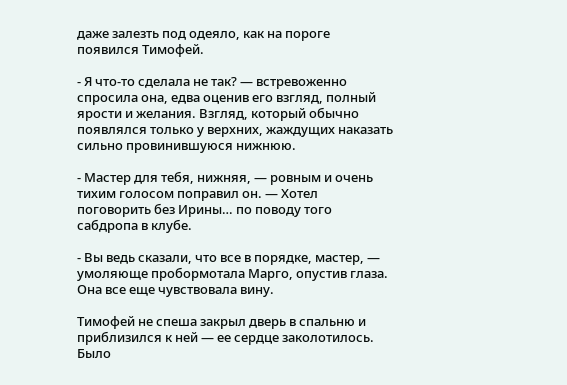даже залезть под одеяло, как на пороге появился Тимофей.

- Я что-то сделала не так? — встревоженно спросила она, едва оценив его взгляд, полный ярости и желания. Взгляд, который обычно появлялся только у верхних, жаждущих наказать сильно провинившуюся нижнюю.

- Мастер для тебя, нижняя, — ровным и очень тихим голосом поправил он. — Хотел поговорить без Ирины… по поводу того сабдропа в клубе.

- Вы ведь сказали, что все в порядке, мастер, — умоляюще пробормотала Марго, опустив глаза. Она все еще чувствовала вину.

Тимофей не спеша закрыл дверь в спальню и приблизился к ней — ее сердце заколотилось. Было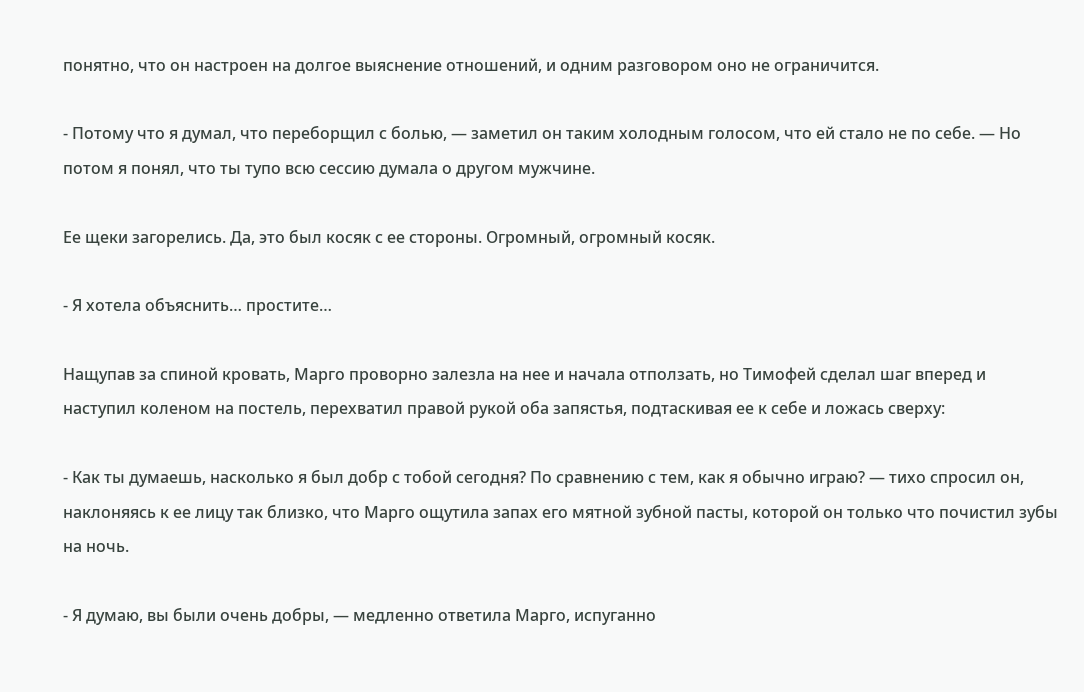понятно, что он настроен на долгое выяснение отношений, и одним разговором оно не ограничится.

- Потому что я думал, что переборщил с болью, — заметил он таким холодным голосом, что ей стало не по себе. — Но потом я понял, что ты тупо всю сессию думала о другом мужчине.

Ее щеки загорелись. Да, это был косяк с ее стороны. Огромный, огромный косяк.

- Я хотела объяснить… простите…

Нащупав за спиной кровать, Марго проворно залезла на нее и начала отползать, но Тимофей сделал шаг вперед и наступил коленом на постель, перехватил правой рукой оба запястья, подтаскивая ее к себе и ложась сверху:

- Как ты думаешь, насколько я был добр с тобой сегодня? По сравнению с тем, как я обычно играю? — тихо спросил он, наклоняясь к ее лицу так близко, что Марго ощутила запах его мятной зубной пасты, которой он только что почистил зубы на ночь.

- Я думаю, вы были очень добры, — медленно ответила Марго, испуганно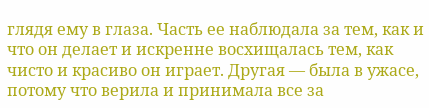глядя ему в глаза. Часть ее наблюдала за тем, как и что он делает и искренне восхищалась тем, как чисто и красиво он играет. Другая — была в ужасе, потому что верила и принимала все за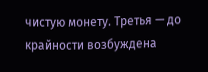чистую монету. Третья — до крайности возбуждена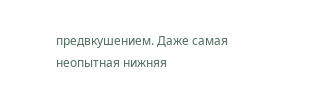предвкушением. Даже самая неопытная нижняя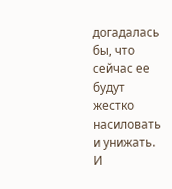догадалась бы, что сейчас ее будут жестко насиловать и унижать. И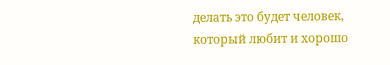делать это будет человек, который любит и хорошо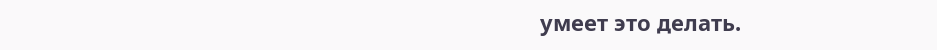умеет это делать.